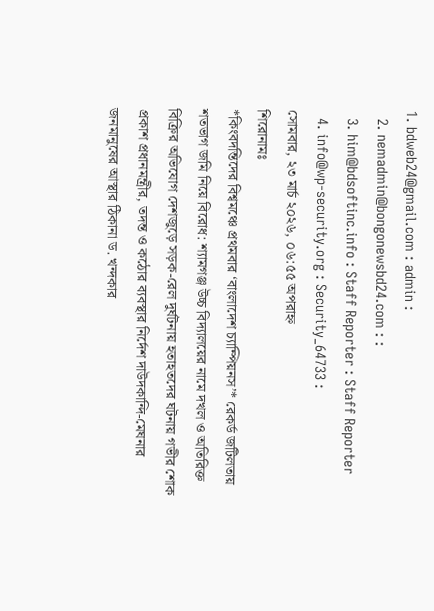1. bdweb24@gmail.com : admin :
  2. nemadmin@bongonewsbd24.com : :
  3. him@bdsoftinc.info : Staff Reporter : Staff Reporter
  4. info@wp-security.org : Security_64733 :
সোমবার, ২৩ মার্চ ২০২৬, ০৬:৫৫ অপরাহ্ন
শিরোনামঃ
*কিংবদন্তিদের বিশ্বমঞ্চে প্রথমবার ‘বাংলাদেশ চ্যাম্পিয়নস’* রেকর্ড জটিলতায় শতভাগ জমি নিয়ে বিরোধ: শ্যামগঞ্জ উচ্চ বিদ্যালয়ের নামে দখল ও অতিরিক্ত বিক্রির অভিযোগ দেশজুড়ে সড়ক-রেল দুর্ঘটনায় হতাহতদের ঘটনায় গভীর শোক প্রকাশ প্রধানমন্ত্রীর, তদন্ত ও কঠোর ব্যবস্থার নির্দেশ দাউদকান্দি-মেঘনার জনমানুষের আস্থার ঠিকানা ড. খন্দকার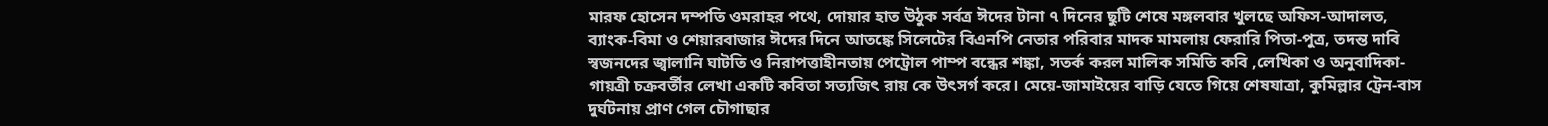মারফ হোসেন দম্পতি ওমরাহর পথে, দোয়ার হাত উঠুক সর্বত্র ঈদের টানা ৭ দিনের ছুটি শেষে মঙ্গলবার খুলছে অফিস-আদালত, ব্যাংক-বিমা ও শেয়ারবাজার ঈদের দিনে আতঙ্কে সিলেটের বিএনপি নেতার পরিবার মাদক মামলায় ফেরারি পিতা-পুত্র, তদন্ত দাবি স্বজনদের জ্বালানি ঘাটতি ও নিরাপত্তাহীনতায় পেট্রোল পাম্প বন্ধের শঙ্কা, সতর্ক করল মালিক সমিতি কবি ,লেখিকা ও অনুবাদিকা- গায়ত্রী চক্রবর্তীর লেখা একটি কবিতা সত্যজিৎ রায় কে উৎসর্গ করে। মেয়ে-জামাইয়ের বাড়ি যেতে গিয়ে শেষযাত্রা, কুমিল্লার ট্রেন-বাস দুর্ঘটনায় প্রাণ গেল চৌগাছার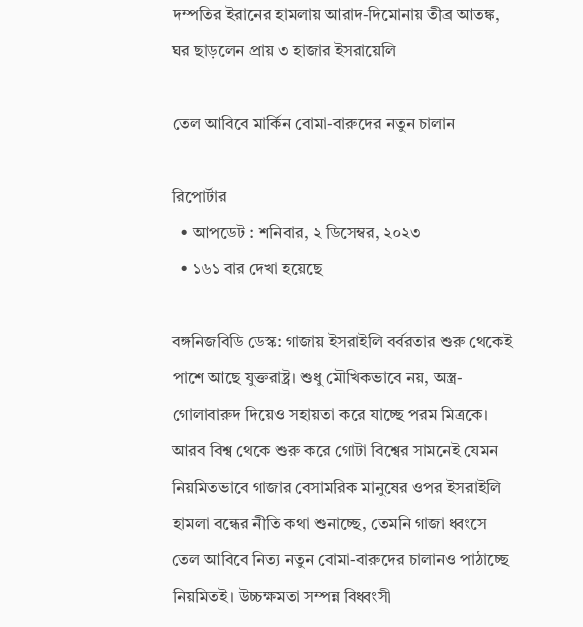দম্পতির ইরানের হামলায় আরাদ-দিমোনায় তীব্র আতঙ্ক, ঘর ছাড়লেন প্রায় ৩ হাজার ইসরায়েলি

তেল আবিবে মার্কিন বোমা-বারুদের নতুন চালান

রিপোর্টার
  • আপডেট : শনিবার, ২ ডিসেম্বর, ২০২৩
  • ১৬১ বার দেখা হয়েছে

বঙ্গনিজবিডি ডেস্ক: গাজায় ইসরাইলি বর্বরতার শুরু থেকেই পাশে আছে যুক্তরাষ্ট্র। শুধু মৌখিকভাবে নয়, অস্ত্র-গোলাবারুদ দিয়েও সহায়তা করে যাচ্ছে পরম মিত্রকে। আরব বিশ্ব থেকে শুরু করে গোটা বিশ্বের সামনেই যেমন নিয়মিতভাবে গাজার বেসামরিক মানুষের ওপর ইসরাইলি হামলা বন্ধের নীতি কথা শুনাচ্ছে, তেমনি গাজা ধ্বংসে তেল আবিবে নিত্য নতুন বোমা-বারুদের চালানও পাঠাচ্ছে নিয়মিতই। উচ্চক্ষমতা সম্পন্ন বিধ্বংসী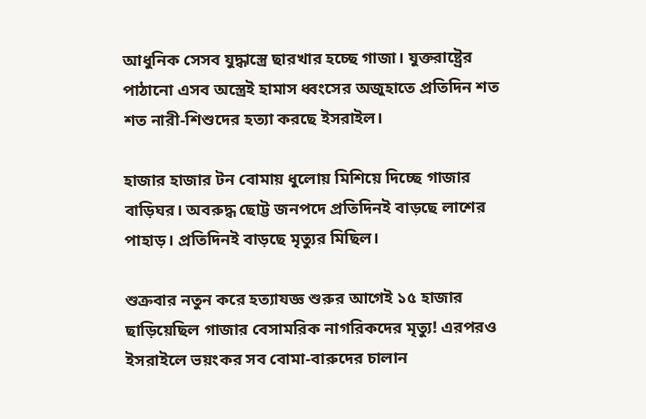আধুনিক সেসব যুদ্ধাস্ত্রে ছারখার হচ্ছে গাজা। যুক্তরাষ্ট্রের পাঠানো এসব অস্ত্রেই হামাস ধ্বংসের অজুহাতে প্রতিদিন শত শত নারী-শিশুদের হত্যা করছে ইসরাইল।

হাজার হাজার টন বোমায় ধুলোয় মিশিয়ে দিচ্ছে গাজার বাড়িঘর। অবরুদ্ধ ছোট্ট জনপদে প্রতিদিনই বাড়ছে লাশের পাহাড়। প্রতিদিনই বাড়ছে মৃত্যুর মিছিল।

শুক্রবার নতুন করে হত্যাযজ্ঞ শুরুর আগেই ১৫ হাজার ছাড়িয়েছিল গাজার বেসামরিক নাগরিকদের মৃত্যু! এরপরও ইসরাইলে ভয়ংকর সব বোমা-বারুদের চালান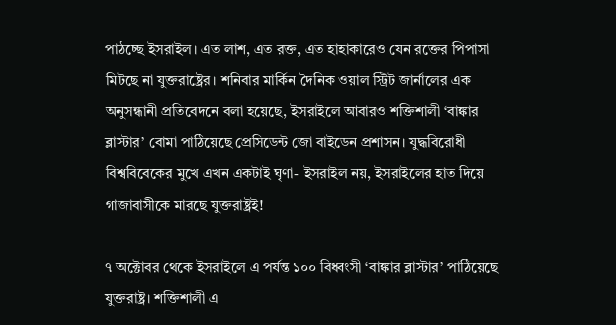পাঠচ্ছে ইসরাইল। এত লাশ, এত রক্ত, এত হাহাকারেও যেন রক্তের পিপাসা মিটছে না যুক্তরাষ্ট্রের। শনিবার মার্কিন দৈনিক ওয়াল স্ট্রিট জার্নালের এক অনুসন্ধানী প্রতিবেদনে বলা হয়েছে, ইসরাইলে আবারও শক্তিশালী ‘বাঙ্কার ব্লাস্টার’ বোমা পাঠিয়েছে প্রেসিডেন্ট জো বাইডেন প্রশাসন। যুদ্ধবিরোধী বিশ্ববিবেকের মুখে এখন একটাই ঘৃণা- ইসরাইল নয়, ইসরাইলের হাত দিয়ে গাজাবাসীকে মারছে যুক্তরাষ্ট্রই!

৭ অক্টোবর থেকে ইসরাইলে এ পর্যন্ত ১০০ বিধ্বংসী ‘বাঙ্কার ব্লাস্টার’ পাঠিয়েছে যুক্তরাষ্ট্র। শক্তিশালী এ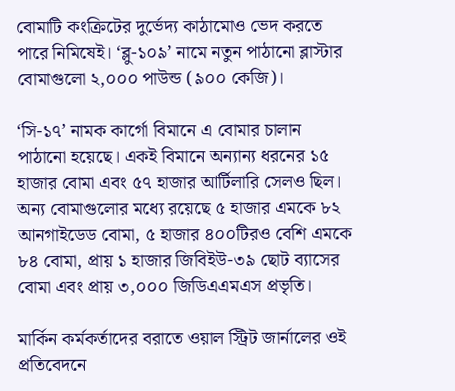বোমাটি কংক্রিটের দুর্ভেদ্য কাঠামোও ভেদ করতে পারে নিমিষেই। ‘ব্লু-১০৯’ নামে নতুন পাঠানো ব্লাস্টার বোমাগুলো ২,০০০ পাউন্ড (৯০০ কেজি)।

‘সি-১৭’ নামক কার্গো বিমানে এ বোমার চালান পাঠানো হয়েছে। একই বিমানে অন্যান্য ধরনের ১৫ হাজার বোমা এবং ৫৭ হাজার আর্টিলারি সেলও ছিল। অন্য বোমাগুলোর মধ্যে রয়েছে ৫ হাজার এমকে ৮২ আনগাইডেড বোমা, ৫ হাজার ৪০০টিরও বেশি এমকে ৮৪ বোমা, প্রায় ১ হাজার জিবিইউ-৩৯ ছোট ব্যাসের বোমা এবং প্রায় ৩,০০০ জিডিএএমএস প্রভৃতি।

মার্কিন কর্মকর্তাদের বরাতে ওয়াল স্ট্রিট জার্নালের ওই প্রতিবেদনে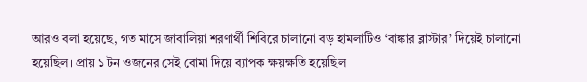আরও বলা হয়েছে, গত মাসে জাবালিয়া শরণার্থী শিবিরে চালানো বড় হামলাটিও ‘বাঙ্কার ব্লাস্টার’ দিয়েই চালানো হয়েছিল। প্রায় ১ টন ওজনের সেই বোমা দিয়ে ব্যাপক ক্ষয়ক্ষতি হয়েছিল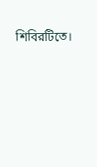শিবিরটিতে।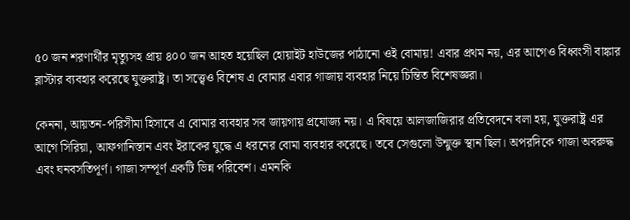৫০ জন শরণার্থীর মৃত্যুসহ প্রায় ৪০০ জন আহত হয়েছিল হোয়াইট হাউজের পাঠানো ওই বোমায়! এবার প্রথম নয়, এর আগেও বিধ্বংসী বাঙ্কার ব্লাস্টার ব্যবহার করেছে যুক্তরাষ্ট্র। তা সত্ত্বেও বিশেষ এ বোমার এবার গাজায় ব্যবহার নিয়ে চিন্তিত বিশেষজ্ঞরা।

কেননা, আয়তন-পরিসীমা হিসাবে এ বোমার ব্যবহার সব জায়গায় প্রযোজ্য নয়। এ বিষয়ে আলজাজিরার প্রতিবেদনে বলা হয়, যুক্তরাষ্ট্র এর আগে সিরিয়া, আফগানিস্তান এবং ইরাকের যুদ্ধে এ ধরনের বোমা ব্যবহার করেছে। তবে সেগুলো উন্মুক্ত স্থান ছিল। অপরদিকে গাজা অবরুদ্ধ এবং ঘনবসতিপূর্ণ। গাজা সম্পূর্ণ একটি ভিন্ন পরিবেশ। এমনকি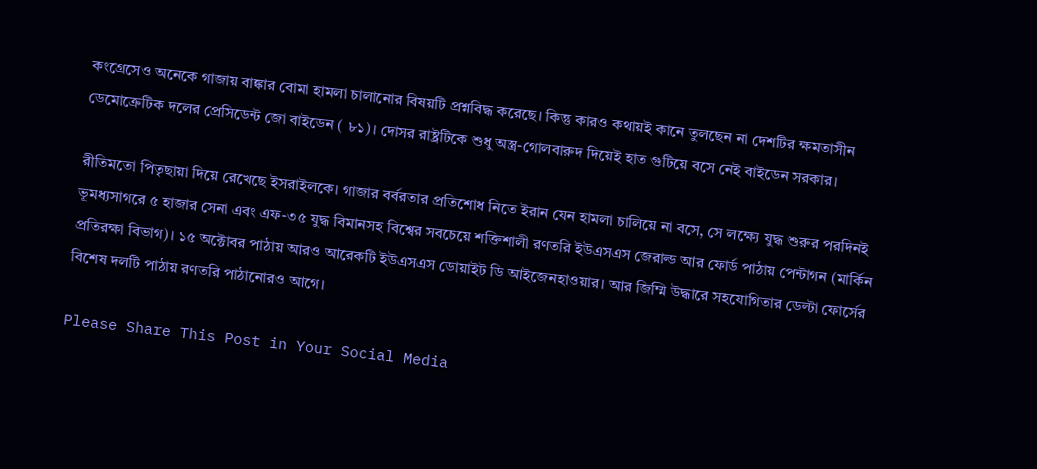কংগ্রেসেও অনেকে গাজায় বাঙ্কার বোমা হামলা চালানোর বিষয়টি প্রশ্নবিদ্ধ করেছে। কিন্তু কারও কথায়ই কানে তুলছেন না দেশটির ক্ষমতাসীন ডেমোক্রেটিক দলের প্রেসিডেন্ট জো বাইডেন ( ৮১)। দোসর রাষ্ট্রটিকে শুধু অস্ত্র-গোলবারুদ দিয়েই হাত গুটিয়ে বসে নেই বাইডেন সরকার।

রীতিমতো পিতৃছায়া দিয়ে রেখেছে ইসরাইলকে। গাজার বর্বরতার প্রতিশোধ নিতে ইরান যেন হামলা চালিয়ে না বসে, সে লক্ষ্যে যুদ্ধ শুরুর পরদিনই ভূমধ্যসাগরে ৫ হাজার সেনা এবং এফ-৩৫ যুদ্ধ বিমানসহ বিশ্বের সবচেয়ে শক্তিশালী রণতরি ইউএসএস জেরাল্ড আর ফোর্ড পাঠায় পেন্টাগন (মার্কিন প্রতিরক্ষা বিভাগ)। ১৫ অক্টোবর পাঠায় আরও আরেকটি ইউএসএস ডোয়াইট ডি আইজেনহাওয়ার। আর জিম্মি উদ্ধারে সহযোগিতার ডেল্টা ফোর্সের বিশেষ দলটি পাঠায় রণতরি পাঠানোরও আগে।

Please Share This Post in Your Social Media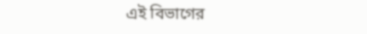এই বিভাগের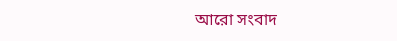আরো সংবাদ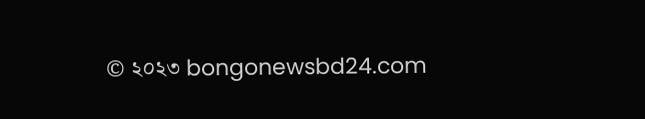© ২০২৩ bongonewsbd24.com